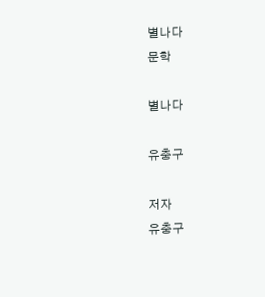별나다
문학

별나다

유충구

저자
유충구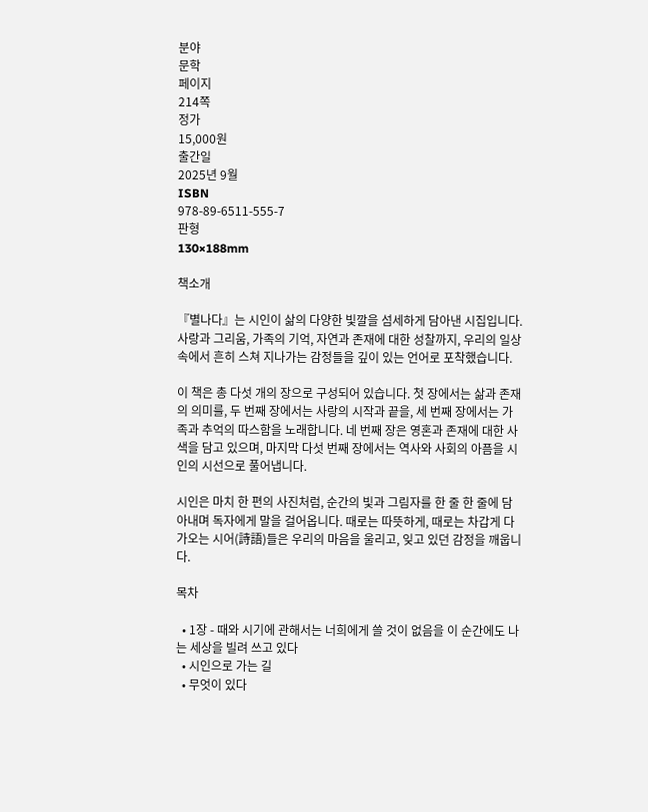분야
문학
페이지
214쪽
정가
15,000원
출간일
2025년 9월
ISBN
978-89-6511-555-7
판형
130×188mm

책소개

『별나다』는 시인이 삶의 다양한 빛깔을 섬세하게 담아낸 시집입니다. 사랑과 그리움, 가족의 기억, 자연과 존재에 대한 성찰까지, 우리의 일상 속에서 흔히 스쳐 지나가는 감정들을 깊이 있는 언어로 포착했습니다.

이 책은 총 다섯 개의 장으로 구성되어 있습니다. 첫 장에서는 삶과 존재의 의미를, 두 번째 장에서는 사랑의 시작과 끝을, 세 번째 장에서는 가족과 추억의 따스함을 노래합니다. 네 번째 장은 영혼과 존재에 대한 사색을 담고 있으며, 마지막 다섯 번째 장에서는 역사와 사회의 아픔을 시인의 시선으로 풀어냅니다.

시인은 마치 한 편의 사진처럼, 순간의 빛과 그림자를 한 줄 한 줄에 담아내며 독자에게 말을 걸어옵니다. 때로는 따뜻하게, 때로는 차갑게 다가오는 시어(詩語)들은 우리의 마음을 울리고, 잊고 있던 감정을 깨웁니다.

목차

  • 1장 - 때와 시기에 관해서는 너희에게 쓸 것이 없음을 이 순간에도 나는 세상을 빌려 쓰고 있다
  • 시인으로 가는 길
  • 무엇이 있다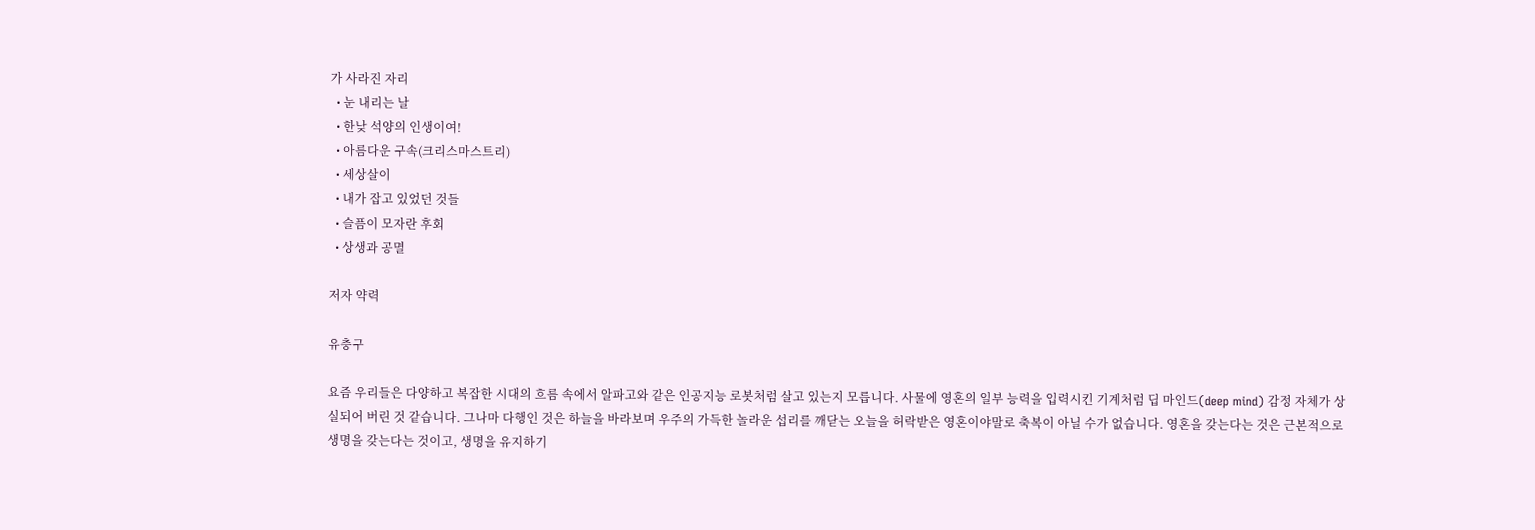가 사라진 자리
  • 눈 내리는 날
  • 한낮 석양의 인생이여!
  • 아름다운 구속(크리스마스트리)
  • 세상살이
  • 내가 잡고 있었던 것들
  • 슬픔이 모자란 후회
  • 상생과 공멸

저자 약력

유충구

요즘 우리들은 다양하고 복잡한 시대의 흐름 속에서 알파고와 같은 인공지능 로봇처럼 살고 있는지 모릅니다. 사물에 영혼의 일부 능력을 입력시킨 기계처럼 딥 마인드(deep mind) 감정 자체가 상실되어 버린 것 같습니다. 그나마 다행인 것은 하늘을 바라보며 우주의 가득한 놀라운 섭리를 깨닫는 오늘을 허락받은 영혼이야말로 축복이 아닐 수가 없습니다. 영혼을 갖는다는 것은 근본적으로 생명을 갖는다는 것이고, 생명을 유지하기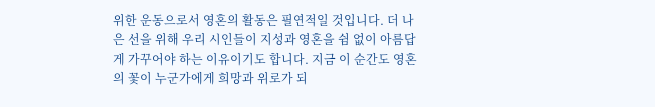위한 운동으로서 영혼의 활동은 필연적일 것입니다. 더 나은 선을 위해 우리 시인들이 지성과 영혼을 쉼 없이 아름답게 가꾸어야 하는 이유이기도 합니다. 지금 이 순간도 영혼의 꽃이 누군가에게 희망과 위로가 되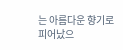는 아름다운 향기로 피어났으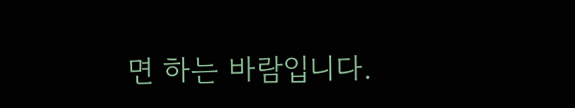면 하는 바람입니다.